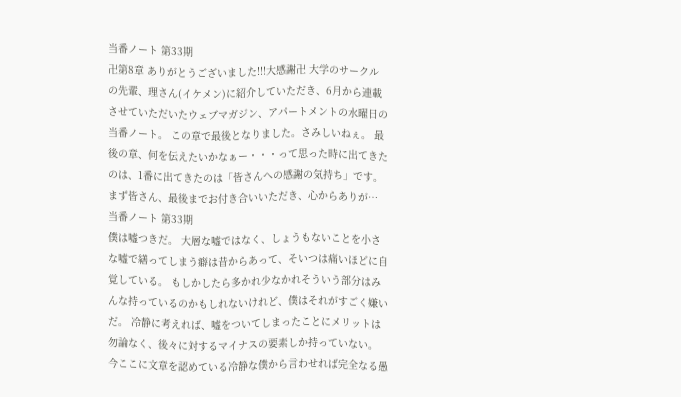当番ノート 第33期
卍第8章 ありがとうございました!!!大感謝卍 大学のサークルの先輩、理さん(イケメン)に紹介していただき、6月から連載させていただいたウェブマガジン、アパートメントの水曜日の当番ノート。 この章で最後となりました。さみしいねぇ。 最後の章、何を伝えたいかなぁー・・・って思った時に出てきたのは、1番に出てきたのは「皆さんへの感謝の気持ち」です。 まず皆さん、最後までお付き合いいただき、心からありが…
当番ノート 第33期
僕は嘘つきだ。 大層な嘘ではなく、しょうもないことを小さな嘘で繕ってしまう癖は昔からあって、そいつは痛いほどに自覚している。 もしかしたら多かれ少なかれそういう部分はみんな持っているのかもしれないけれど、僕はそれがすごく嫌いだ。 冷静に考えれば、嘘をついてしまったことにメリットは勿論なく、後々に対するマイナスの要素しか持っていない。 今ここに文章を認めている冷静な僕から言わせれば完全なる愚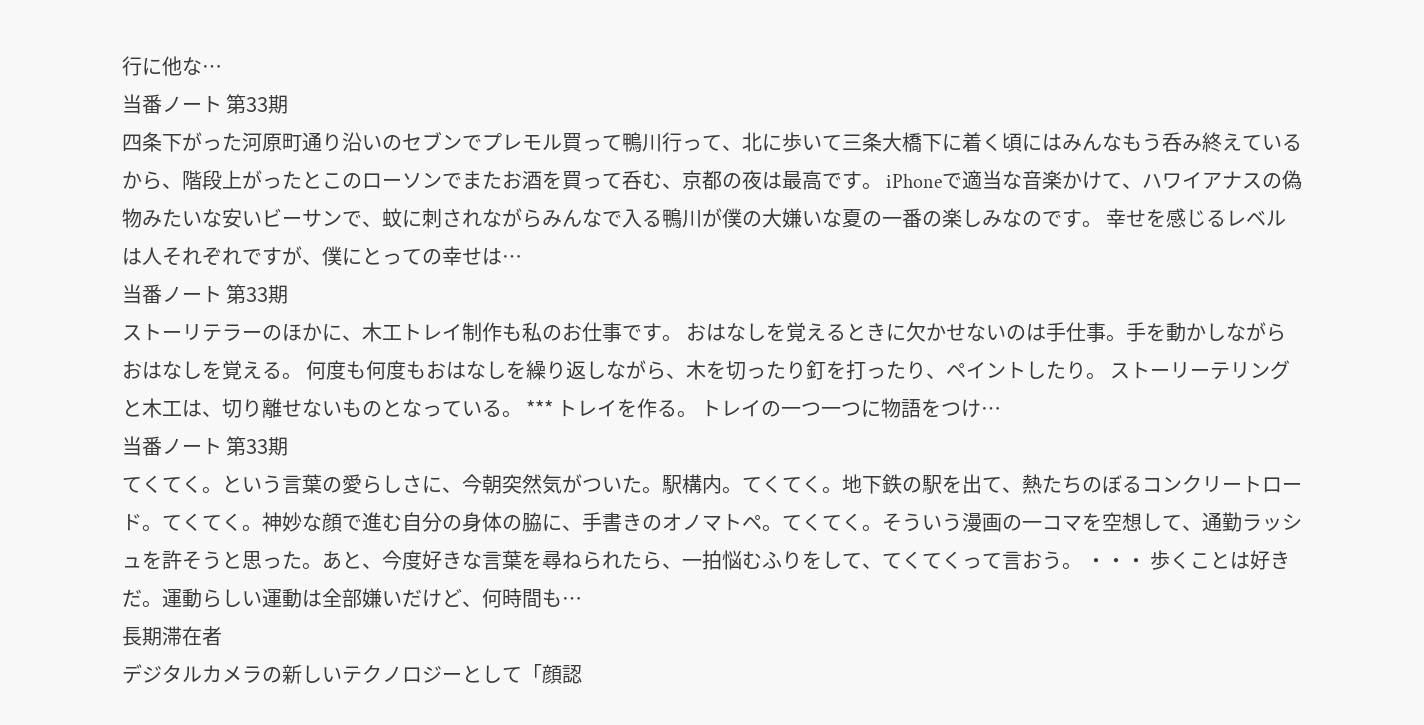行に他な…
当番ノート 第33期
四条下がった河原町通り沿いのセブンでプレモル買って鴨川行って、北に歩いて三条大橋下に着く頃にはみんなもう呑み終えているから、階段上がったとこのローソンでまたお酒を買って呑む、京都の夜は最高です。 iPhoneで適当な音楽かけて、ハワイアナスの偽物みたいな安いビーサンで、蚊に刺されながらみんなで入る鴨川が僕の大嫌いな夏の一番の楽しみなのです。 幸せを感じるレベルは人それぞれですが、僕にとっての幸せは…
当番ノート 第33期
ストーリテラーのほかに、木工トレイ制作も私のお仕事です。 おはなしを覚えるときに欠かせないのは手仕事。手を動かしながらおはなしを覚える。 何度も何度もおはなしを繰り返しながら、木を切ったり釘を打ったり、ペイントしたり。 ストーリーテリングと木工は、切り離せないものとなっている。 *** トレイを作る。 トレイの一つ一つに物語をつけ…
当番ノート 第33期
てくてく。という言葉の愛らしさに、今朝突然気がついた。駅構内。てくてく。地下鉄の駅を出て、熱たちのぼるコンクリートロード。てくてく。神妙な顔で進む自分の身体の脇に、手書きのオノマトペ。てくてく。そういう漫画の一コマを空想して、通勤ラッシュを許そうと思った。あと、今度好きな言葉を尋ねられたら、一拍悩むふりをして、てくてくって言おう。 ・・・ 歩くことは好きだ。運動らしい運動は全部嫌いだけど、何時間も…
長期滞在者
デジタルカメラの新しいテクノロジーとして「顔認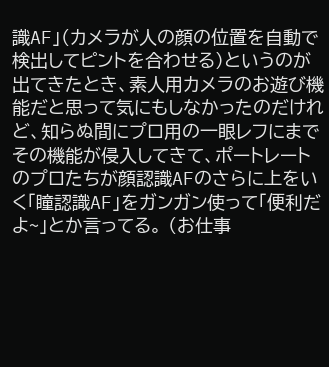識AF」(カメラが人の顔の位置を自動で検出してピントを合わせる)というのが出てきたとき、素人用カメラのお遊び機能だと思って気にもしなかったのだけれど、知らぬ間にプロ用の一眼レフにまでその機能が侵入してきて、ポートレートのプロたちが顔認識AFのさらに上をいく「瞳認識AF」をガンガン使って「便利だよ~」とか言ってる。 (お仕事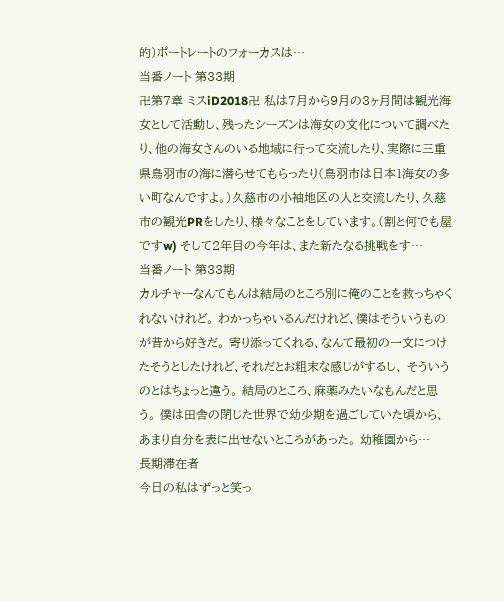的)ポートレートのフォーカスは…
当番ノート 第33期
卍第7章 ミスiD2018卍 私は7月から9月の3ヶ月間は観光海女として活動し、残ったシーズンは海女の文化について調べたり、他の海女さんのいる地域に行って交流したり、実際に三重県鳥羽市の海に潜らせてもらったり(鳥羽市は日本1海女の多い町なんですよ。)久慈市の小袖地区の人と交流したり、久慈市の観光PRをしたり、様々なことをしています。(割と何でも屋ですw) そして2年目の今年は、また新たなる挑戦をす…
当番ノート 第33期
カルチャーなんてもんは結局のところ別に俺のことを救っちゃくれないけれど。 わかっちゃいるんだけれど、僕はそういうものが昔から好きだ。 寄り添ってくれる、なんて最初の一文につけたそうとしたけれど、それだとお粗末な感じがするし、 そういうのとはちょっと違う。 結局のところ、麻薬みたいなもんだと思う。 僕は田舎の閉じた世界で幼少期を過ごしていた頃から、あまり自分を表に出せないところがあった。 幼稚園から…
長期滞在者
今日の私はずっと笑っ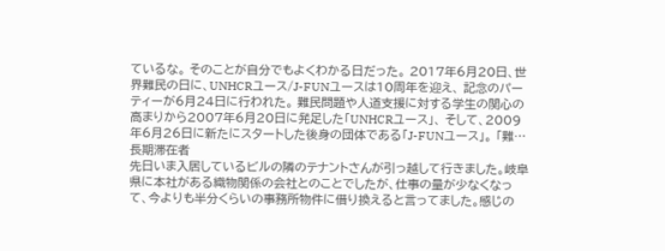ているな。 そのことが自分でもよくわかる日だった。 2017年6月20日、世界難民の日に、UNHCRユース/J-FUNユースは10周年を迎え、 記念のパーティーが6月24日に行われた。 難民問題や人道支援に対する学生の関心の高まりから2007年6月20日に発足した「UNHCRユース」、 そして、2009年6月26日に新たにスタートした後身の団体である「J-FUNユース」。 「難…
長期滞在者
先日いま入居しているビルの隣のテナントさんが引っ越して行きました。岐阜県に本社がある織物関係の会社とのことでしたが、仕事の量が少なくなって、今よりも半分くらいの事務所物件に借り換えると言ってました。感じの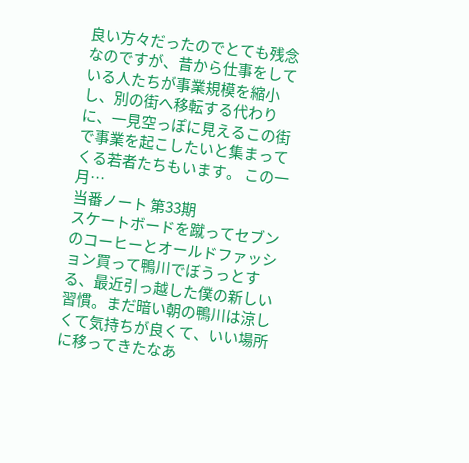良い方々だったのでとても残念なのですが、昔から仕事をしている人たちが事業規模を縮小し、別の街へ移転する代わりに、一見空っぽに見えるこの街で事業を起こしたいと集まってくる若者たちもいます。 この一月…
当番ノート 第33期
スケートボードを蹴ってセブンのコーヒーとオールドファッション買って鴨川でぼうっとする、最近引っ越した僕の新しい習慣。まだ暗い朝の鴨川は涼しくて気持ちが良くて、いい場所に移ってきたなあ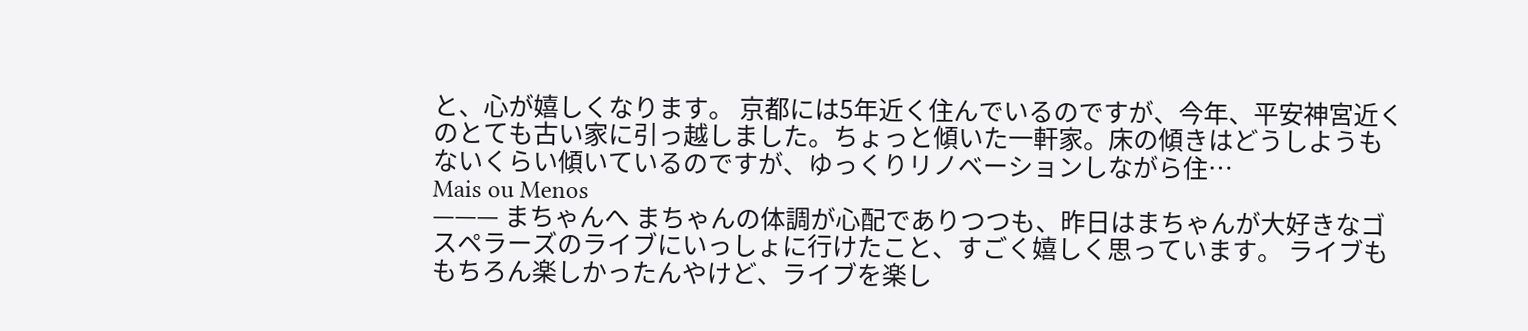と、心が嬉しくなります。 京都には5年近く住んでいるのですが、今年、平安神宮近くのとても古い家に引っ越しました。ちょっと傾いた一軒家。床の傾きはどうしようもないくらい傾いているのですが、ゆっくりリノベーションしながら住…
Mais ou Menos
——— まちゃんへ まちゃんの体調が心配でありつつも、昨日はまちゃんが大好きなゴスペラーズのライブにいっしょに行けたこと、すごく嬉しく思っています。 ライブももちろん楽しかったんやけど、ライブを楽し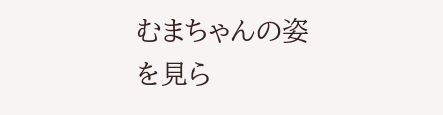むまちゃんの姿を見ら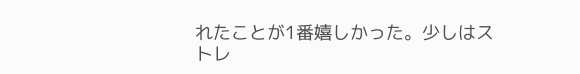れたことが1番嬉しかった。少しはストレ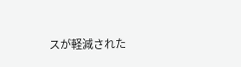スが軽減された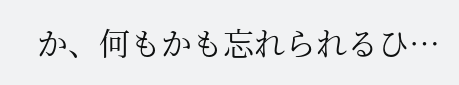か、何もかも忘れられるひ…